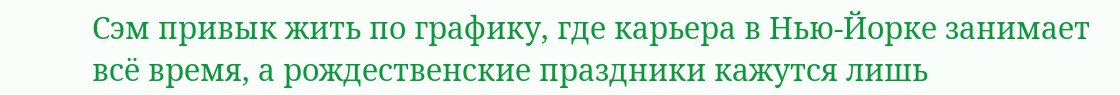Сэм привык жить по графику, где карьера в Нью-Йорке занимает всё время, а рождественские праздники кажутся лишь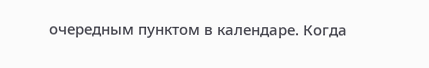очередным пунктом в календаре. Когда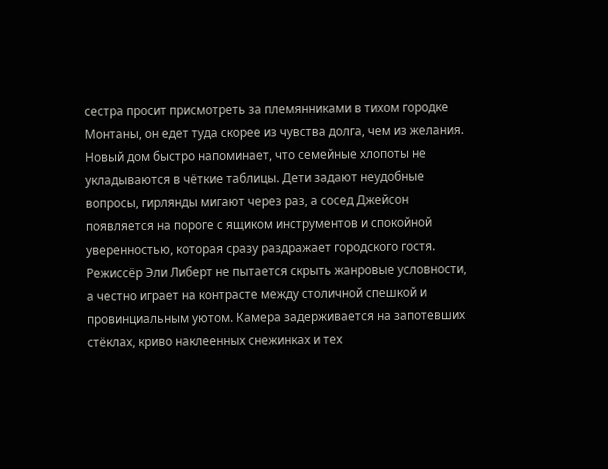сестра просит присмотреть за племянниками в тихом городке Монтаны, он едет туда скорее из чувства долга, чем из желания. Новый дом быстро напоминает, что семейные хлопоты не укладываются в чёткие таблицы. Дети задают неудобные вопросы, гирлянды мигают через раз, а сосед Джейсон появляется на пороге с ящиком инструментов и спокойной уверенностью, которая сразу раздражает городского гостя. Режиссёр Эли Либерт не пытается скрыть жанровые условности, а честно играет на контрасте между столичной спешкой и провинциальным уютом. Камера задерживается на запотевших стёклах, криво наклеенных снежинках и тех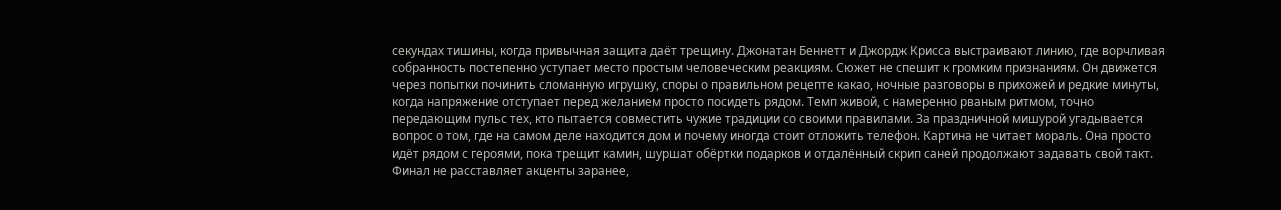секундах тишины, когда привычная защита даёт трещину. Джонатан Беннетт и Джордж Крисса выстраивают линию, где ворчливая собранность постепенно уступает место простым человеческим реакциям. Сюжет не спешит к громким признаниям. Он движется через попытки починить сломанную игрушку, споры о правильном рецепте какао, ночные разговоры в прихожей и редкие минуты, когда напряжение отступает перед желанием просто посидеть рядом. Темп живой, с намеренно рваным ритмом, точно передающим пульс тех, кто пытается совместить чужие традиции со своими правилами. За праздничной мишурой угадывается вопрос о том, где на самом деле находится дом и почему иногда стоит отложить телефон. Картина не читает мораль. Она просто идёт рядом с героями, пока трещит камин, шуршат обёртки подарков и отдалённый скрип саней продолжают задавать свой такт. Финал не расставляет акценты заранее,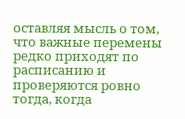оставляя мысль о том, что важные перемены редко приходят по расписанию и проверяются ровно тогда, когда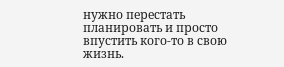нужно перестать планировать и просто впустить кого-то в свою жизнь.